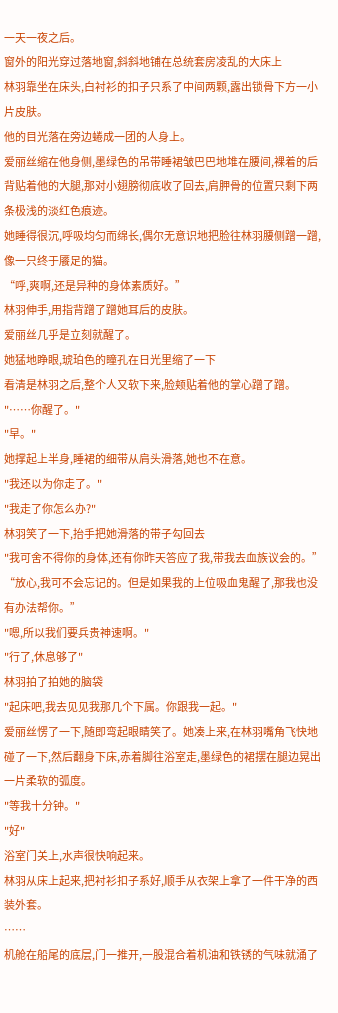一天一夜之后。
窗外的阳光穿过落地窗,斜斜地铺在总统套房凌乱的大床上
林羽靠坐在床头,白衬衫的扣子只系了中间两颗,露出锁骨下方一小片皮肤。
他的目光落在旁边蜷成一团的人身上。
爱丽丝缩在他身侧,墨绿色的吊带睡裙皱巴巴地堆在腰间,裸着的后背贴着他的大腿,那对小翅膀彻底收了回去,肩胛骨的位置只剩下两条极浅的淡红色痕迹。
她睡得很沉,呼吸均匀而绵长,偶尔无意识地把脸往林羽腰侧蹭一蹭,像一只终于餍足的猫。
“呼,爽啊,还是异种的身体素质好。”
林羽伸手,用指背蹭了蹭她耳后的皮肤。
爱丽丝几乎是立刻就醒了。
她猛地睁眼,琥珀色的瞳孔在日光里缩了一下
看清是林羽之后,整个人又软下来,脸颊贴着他的掌心蹭了蹭。
"……你醒了。"
"早。"
她撑起上半身,睡裙的细带从肩头滑落,她也不在意。
"我还以为你走了。"
"我走了你怎么办?"
林羽笑了一下,抬手把她滑落的带子勾回去
"我可舍不得你的身体,还有你昨天答应了我,带我去血族议会的。”
“放心,我可不会忘记的。但是如果我的上位吸血鬼醒了,那我也没有办法帮你。”
"嗯,所以我们要兵贵神速啊。"
"行了,休息够了"
林羽拍了拍她的脑袋
"起床吧,我去见见我那几个下属。你跟我一起。"
爱丽丝愣了一下,随即弯起眼睛笑了。她凑上来,在林羽嘴角飞快地碰了一下,然后翻身下床,赤着脚往浴室走,墨绿色的裙摆在腿边晃出一片柔软的弧度。
"等我十分钟。"
"好"
浴室门关上,水声很快响起来。
林羽从床上起来,把衬衫扣子系好,顺手从衣架上拿了一件干净的西装外套。
……
机舱在船尾的底层,门一推开,一股混合着机油和铁锈的气味就涌了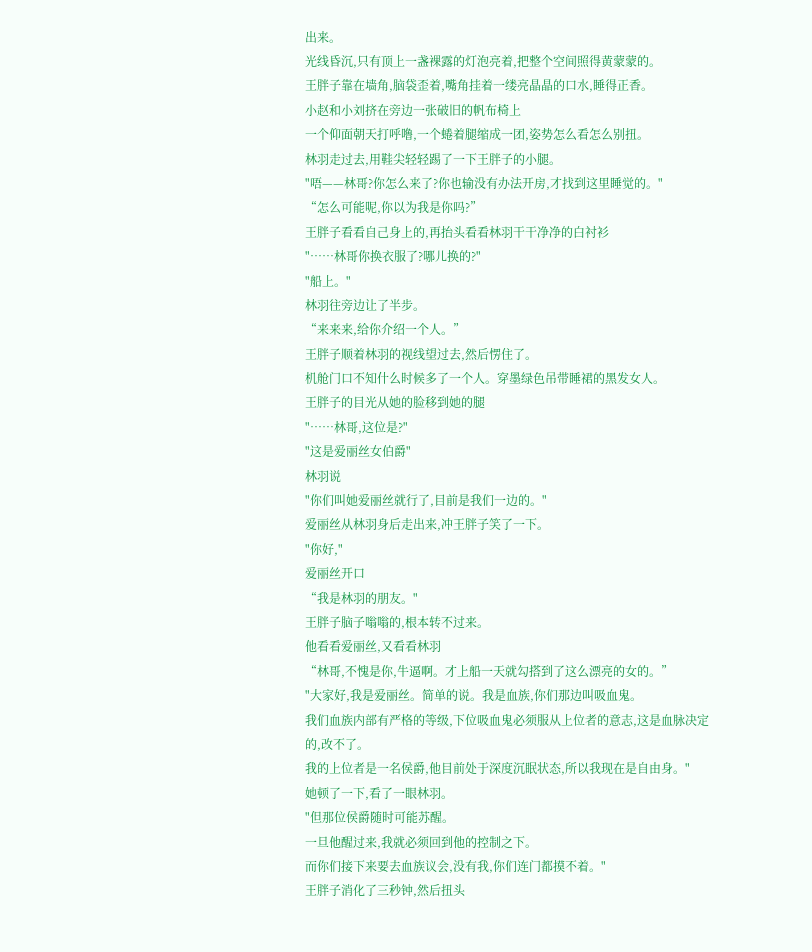出来。
光线昏沉,只有顶上一盏裸露的灯泡亮着,把整个空间照得黄蒙蒙的。
王胖子靠在墙角,脑袋歪着,嘴角挂着一缕亮晶晶的口水,睡得正香。
小赵和小刘挤在旁边一张破旧的帆布椅上
一个仰面朝天打呼噜,一个蜷着腿缩成一团,姿势怎么看怎么别扭。
林羽走过去,用鞋尖轻轻踢了一下王胖子的小腿。
"唔——林哥?你怎么来了?你也输没有办法开房,才找到这里睡觉的。"
“怎么可能呢,你以为我是你吗?”
王胖子看看自己身上的,再抬头看看林羽干干净净的白衬衫
"……林哥你换衣服了?哪儿换的?"
"船上。"
林羽往旁边让了半步。
“来来来,给你介绍一个人。”
王胖子顺着林羽的视线望过去,然后愣住了。
机舱门口不知什么时候多了一个人。穿墨绿色吊带睡裙的黑发女人。
王胖子的目光从她的脸移到她的腿
"……林哥,这位是?"
"这是爱丽丝女伯爵"
林羽说
"你们叫她爱丽丝就行了,目前是我们一边的。"
爱丽丝从林羽身后走出来,冲王胖子笑了一下。
"你好,"
爱丽丝开口
“我是林羽的朋友。"
王胖子脑子嗡嗡的,根本转不过来。
他看看爱丽丝,又看看林羽
“林哥,不愧是你,牛逼啊。才上船一天就勾搭到了这么漂亮的女的。”
"大家好,我是爱丽丝。简单的说。我是血族,你们那边叫吸血鬼。
我们血族内部有严格的等级,下位吸血鬼必须服从上位者的意志,这是血脉决定的,改不了。
我的上位者是一名侯爵,他目前处于深度沉眠状态,所以我现在是自由身。"
她顿了一下,看了一眼林羽。
"但那位侯爵随时可能苏醒。
一旦他醒过来,我就必须回到他的控制之下。
而你们接下来要去血族议会,没有我,你们连门都摸不着。"
王胖子消化了三秒钟,然后扭头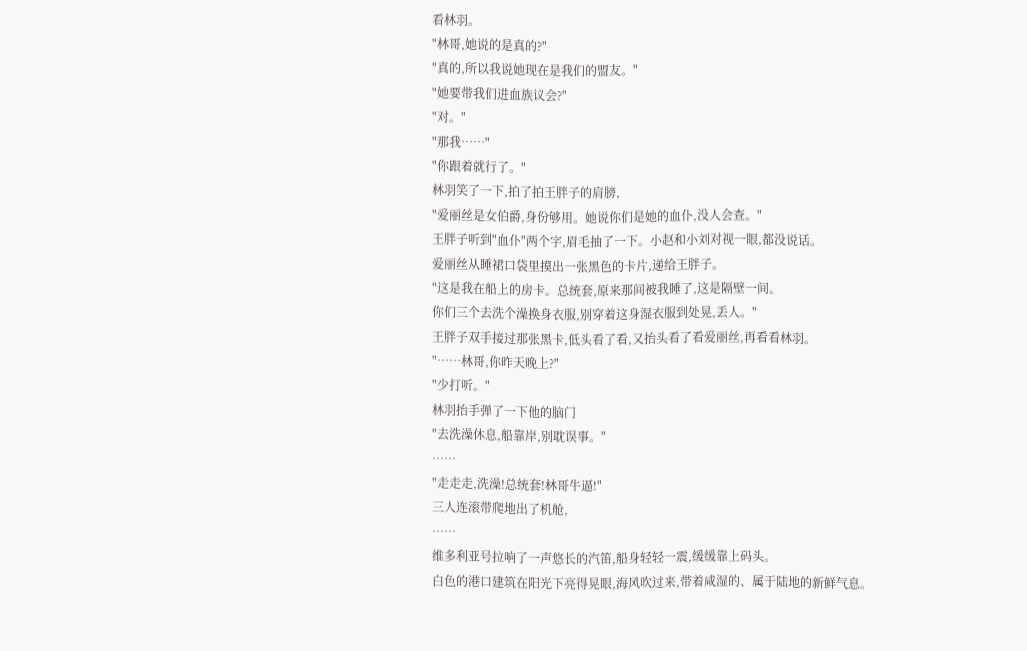看林羽。
"林哥,她说的是真的?"
"真的,所以我说她现在是我们的盟友。"
"她要带我们进血族议会?"
"对。"
"那我……"
"你跟着就行了。"
林羽笑了一下,拍了拍王胖子的肩膀,
"爱丽丝是女伯爵,身份够用。她说你们是她的血仆,没人会查。"
王胖子听到"血仆"两个字,眉毛抽了一下。小赵和小刘对视一眼,都没说话。
爱丽丝从睡裙口袋里摸出一张黑色的卡片,递给王胖子。
"这是我在船上的房卡。总统套,原来那间被我睡了,这是隔壁一间。
你们三个去洗个澡换身衣服,别穿着这身湿衣服到处晃,丢人。"
王胖子双手接过那张黑卡,低头看了看,又抬头看了看爱丽丝,再看看林羽。
"……林哥,你昨天晚上?"
"少打听。"
林羽抬手弹了一下他的脑门
"去洗澡休息,船靠岸,别耽误事。"
……
"走走走,洗澡!总统套!林哥牛逼!"
三人连滚带爬地出了机舱,
……
维多利亚号拉响了一声悠长的汽笛,船身轻轻一震,缓缓靠上码头。
白色的港口建筑在阳光下亮得晃眼,海风吹过来,带着咸湿的、属于陆地的新鲜气息。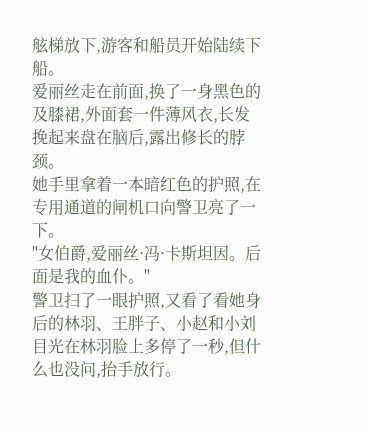舷梯放下,游客和船员开始陆续下船。
爱丽丝走在前面,换了一身黑色的及膝裙,外面套一件薄风衣,长发挽起来盘在脑后,露出修长的脖颈。
她手里拿着一本暗红色的护照,在专用通道的闸机口向警卫亮了一下。
"女伯爵,爱丽丝·冯·卡斯坦因。后面是我的血仆。"
警卫扫了一眼护照,又看了看她身后的林羽、王胖子、小赵和小刘
目光在林羽脸上多停了一秒,但什么也没问,抬手放行。